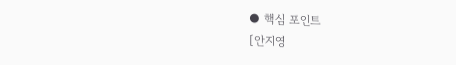● 핵심 포인트
[안지영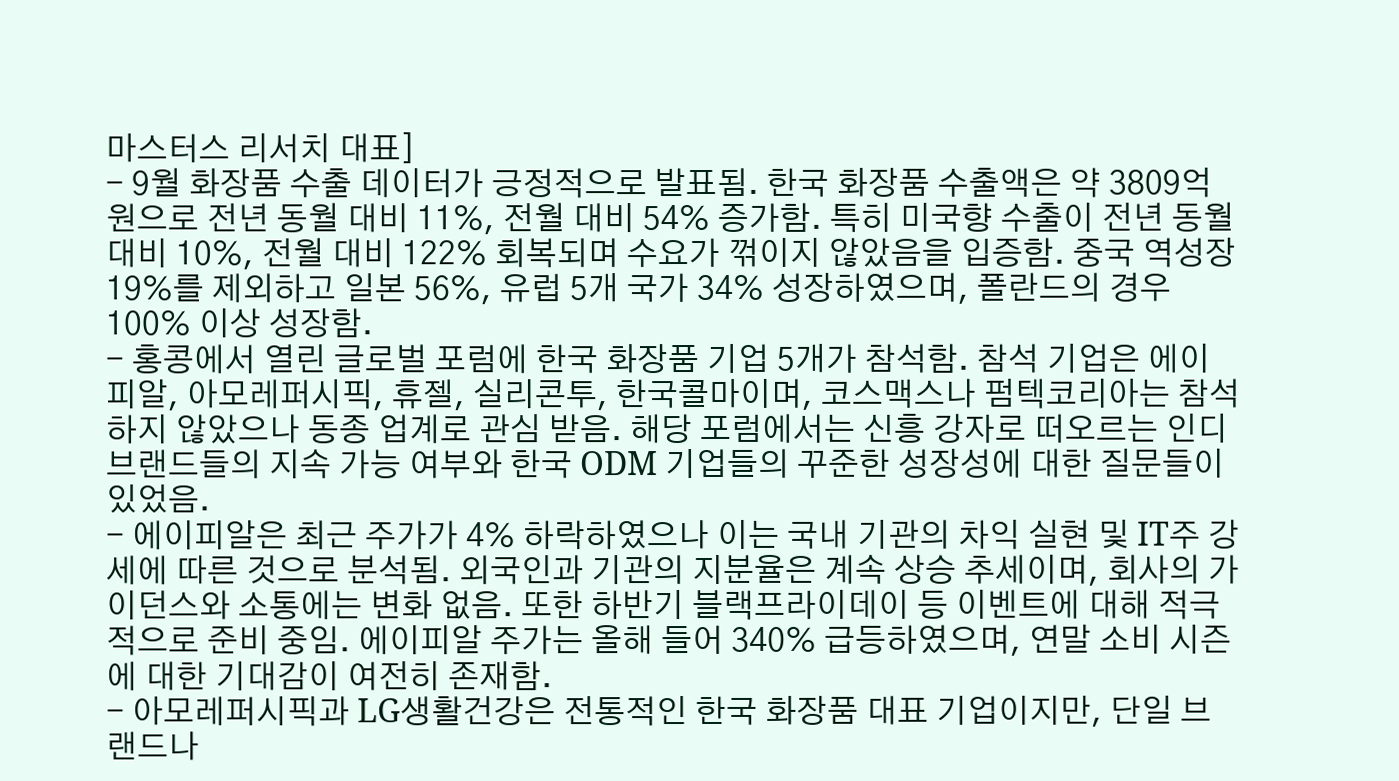마스터스 리서치 대표]
- 9월 화장품 수출 데이터가 긍정적으로 발표됨. 한국 화장품 수출액은 약 3809억 원으로 전년 동월 대비 11%, 전월 대비 54% 증가함. 특히 미국향 수출이 전년 동월 대비 10%, 전월 대비 122% 회복되며 수요가 꺾이지 않았음을 입증함. 중국 역성장 19%를 제외하고 일본 56%, 유럽 5개 국가 34% 성장하였으며, 폴란드의 경우 100% 이상 성장함.
- 홍콩에서 열린 글로벌 포럼에 한국 화장품 기업 5개가 참석함. 참석 기업은 에이피알, 아모레퍼시픽, 휴젤, 실리콘투, 한국콜마이며, 코스맥스나 펌텍코리아는 참석하지 않았으나 동종 업계로 관심 받음. 해당 포럼에서는 신흥 강자로 떠오르는 인디 브랜드들의 지속 가능 여부와 한국 ODM 기업들의 꾸준한 성장성에 대한 질문들이 있었음.
- 에이피알은 최근 주가가 4% 하락하였으나 이는 국내 기관의 차익 실현 및 IT주 강세에 따른 것으로 분석됨. 외국인과 기관의 지분율은 계속 상승 추세이며, 회사의 가이던스와 소통에는 변화 없음. 또한 하반기 블랙프라이데이 등 이벤트에 대해 적극적으로 준비 중임. 에이피알 주가는 올해 들어 340% 급등하였으며, 연말 소비 시즌에 대한 기대감이 여전히 존재함.
- 아모레퍼시픽과 LG생활건강은 전통적인 한국 화장품 대표 기업이지만, 단일 브랜드나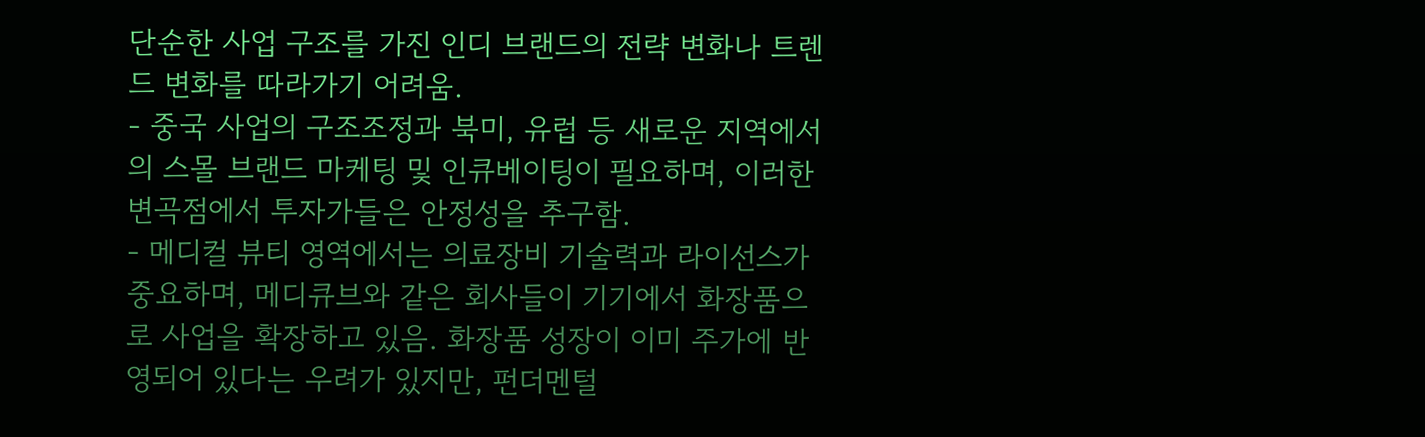단순한 사업 구조를 가진 인디 브랜드의 전략 변화나 트렌드 변화를 따라가기 어려움.
- 중국 사업의 구조조정과 북미, 유럽 등 새로운 지역에서의 스몰 브랜드 마케팅 및 인큐베이팅이 필요하며, 이러한 변곡점에서 투자가들은 안정성을 추구함.
- 메디컬 뷰티 영역에서는 의료장비 기술력과 라이선스가 중요하며, 메디큐브와 같은 회사들이 기기에서 화장품으로 사업을 확장하고 있음. 화장품 성장이 이미 주가에 반영되어 있다는 우려가 있지만, 펀더멘털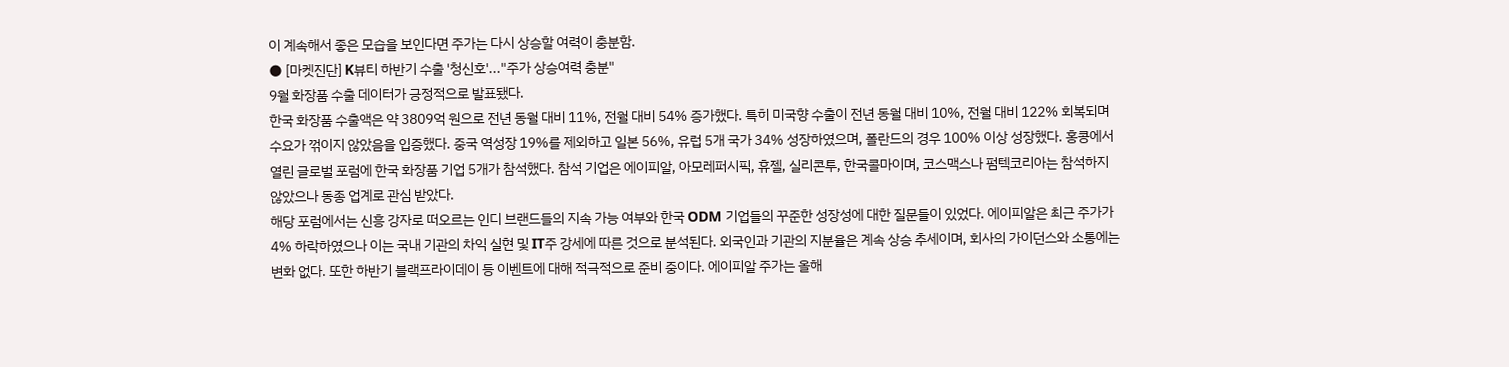이 계속해서 좋은 모습을 보인다면 주가는 다시 상승할 여력이 충분함.
● [마켓진단] K뷰티 하반기 수출 '청신호'..."주가 상승여력 충분"
9월 화장품 수출 데이터가 긍정적으로 발표됐다.
한국 화장품 수출액은 약 3809억 원으로 전년 동월 대비 11%, 전월 대비 54% 증가했다. 특히 미국향 수출이 전년 동월 대비 10%, 전월 대비 122% 회복되며 수요가 꺾이지 않았음을 입증했다. 중국 역성장 19%를 제외하고 일본 56%, 유럽 5개 국가 34% 성장하였으며, 폴란드의 경우 100% 이상 성장했다. 홍콩에서 열린 글로벌 포럼에 한국 화장품 기업 5개가 참석했다. 참석 기업은 에이피알, 아모레퍼시픽, 휴젤, 실리콘투, 한국콜마이며, 코스맥스나 펌텍코리아는 참석하지 않았으나 동종 업계로 관심 받았다.
해당 포럼에서는 신흥 강자로 떠오르는 인디 브랜드들의 지속 가능 여부와 한국 ODM 기업들의 꾸준한 성장성에 대한 질문들이 있었다. 에이피알은 최근 주가가 4% 하락하였으나 이는 국내 기관의 차익 실현 및 IT주 강세에 따른 것으로 분석된다. 외국인과 기관의 지분율은 계속 상승 추세이며, 회사의 가이던스와 소통에는 변화 없다. 또한 하반기 블랙프라이데이 등 이벤트에 대해 적극적으로 준비 중이다. 에이피알 주가는 올해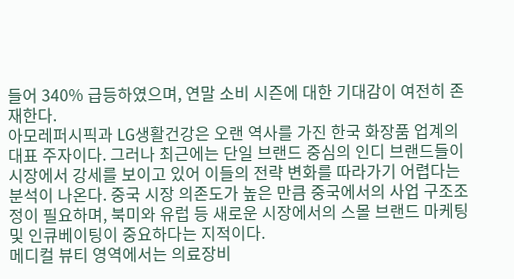들어 340% 급등하였으며, 연말 소비 시즌에 대한 기대감이 여전히 존재한다.
아모레퍼시픽과 LG생활건강은 오랜 역사를 가진 한국 화장품 업계의 대표 주자이다. 그러나 최근에는 단일 브랜드 중심의 인디 브랜드들이 시장에서 강세를 보이고 있어 이들의 전략 변화를 따라가기 어렵다는 분석이 나온다. 중국 시장 의존도가 높은 만큼 중국에서의 사업 구조조정이 필요하며, 북미와 유럽 등 새로운 시장에서의 스몰 브랜드 마케팅 및 인큐베이팅이 중요하다는 지적이다.
메디컬 뷰티 영역에서는 의료장비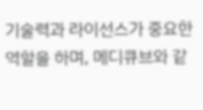기술력과 라이선스가 중요한 역할을 하며, 메디큐브와 같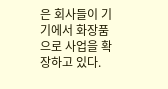은 회사들이 기기에서 화장품으로 사업을 확장하고 있다.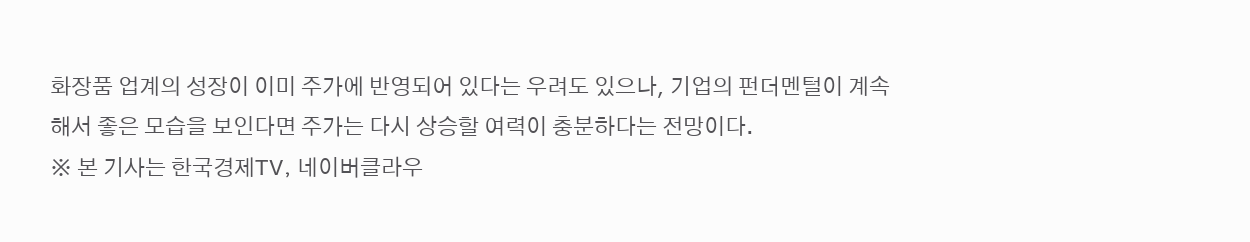화장품 업계의 성장이 이미 주가에 반영되어 있다는 우려도 있으나, 기업의 펀더멘털이 계속해서 좋은 모습을 보인다면 주가는 다시 상승할 여력이 충분하다는 전망이다.
※ 본 기사는 한국경제TV, 네이버클라우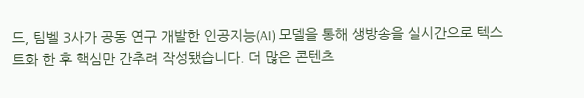드, 팀벨 3사가 공동 연구 개발한 인공지능(AI) 모델을 통해 생방송을 실시간으로 텍스트화 한 후 핵심만 간추려 작성됐습니다. 더 많은 콘텐츠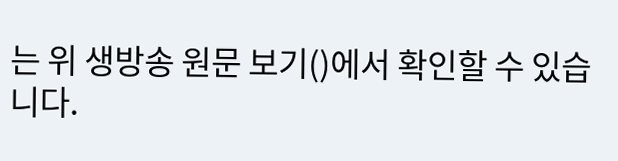는 위 생방송 원문 보기()에서 확인할 수 있습니다.